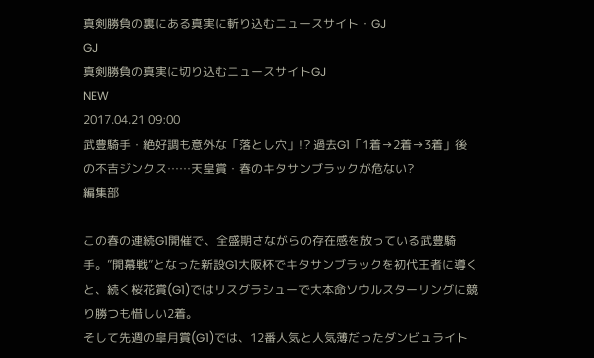真剣勝負の裏にある真実に斬り込むニュースサイト・GJ
GJ
真剣勝負の真実に切り込むニュースサイトGJ
NEW
2017.04.21 09:00
武豊騎手・絶好調も意外な「落とし穴」!? 過去G1「1着→2着→3着」後の不吉ジンクス……天皇賞・春のキタサンブラックが危ない?
編集部

この春の連続G1開催で、全盛期さながらの存在感を放っている武豊騎手。”開幕戦”となった新設G1大阪杯でキタサンブラックを初代王者に導くと、続く桜花賞(G1)ではリスグラシューで大本命ソウルスターリングに競り勝つも惜しい2着。
そして先週の皐月賞(G1)では、12番人気と人気薄だったダンビュライト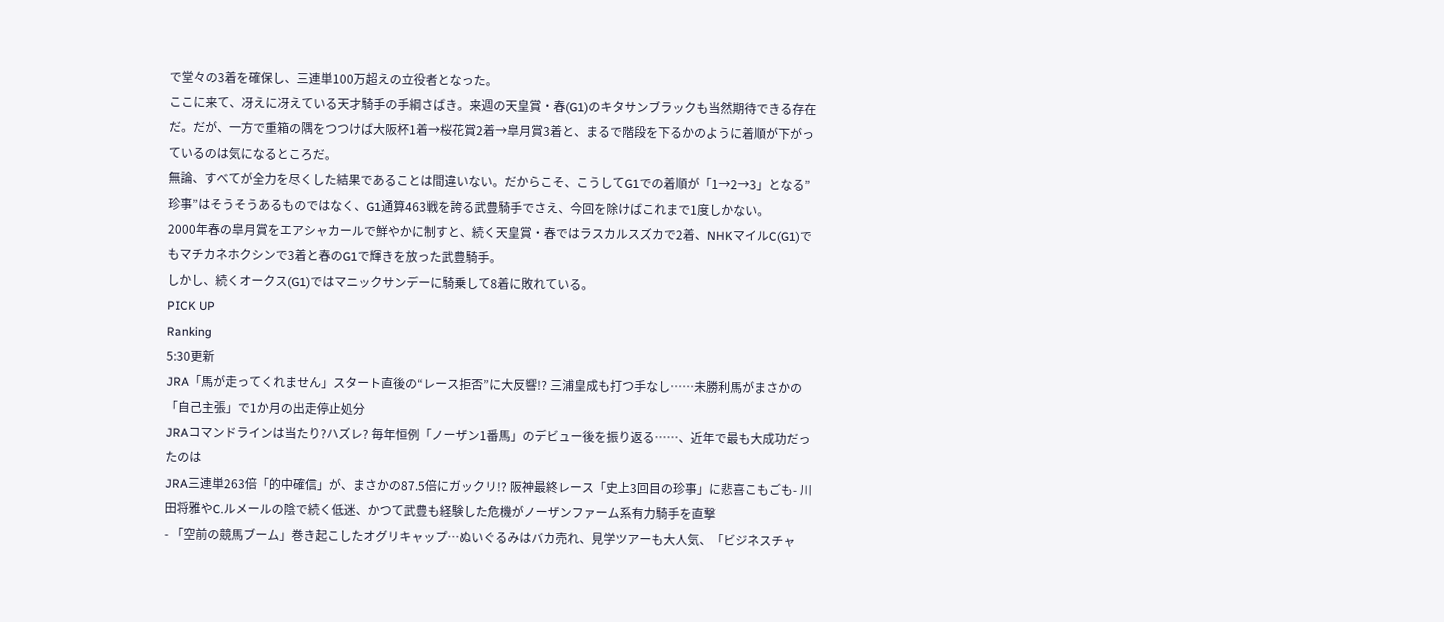で堂々の3着を確保し、三連単100万超えの立役者となった。
ここに来て、冴えに冴えている天才騎手の手綱さばき。来週の天皇賞・春(G1)のキタサンブラックも当然期待できる存在だ。だが、一方で重箱の隅をつつけば大阪杯1着→桜花賞2着→皐月賞3着と、まるで階段を下るかのように着順が下がっているのは気になるところだ。
無論、すべてが全力を尽くした結果であることは間違いない。だからこそ、こうしてG1での着順が「1→2→3」となる”珍事”はそうそうあるものではなく、G1通算463戦を誇る武豊騎手でさえ、今回を除けばこれまで1度しかない。
2000年春の皐月賞をエアシャカールで鮮やかに制すと、続く天皇賞・春ではラスカルスズカで2着、NHKマイルC(G1)でもマチカネホクシンで3着と春のG1で輝きを放った武豊騎手。
しかし、続くオークス(G1)ではマニックサンデーに騎乗して8着に敗れている。
PICK UP
Ranking
5:30更新
JRA「馬が走ってくれません」スタート直後の“レース拒否”に大反響!? 三浦皇成も打つ手なし……未勝利馬がまさかの「自己主張」で1か月の出走停止処分
JRAコマンドラインは当たり?ハズレ? 毎年恒例「ノーザン1番馬」のデビュー後を振り返る……、近年で最も大成功だったのは
JRA三連単263倍「的中確信」が、まさかの87.5倍にガックリ!? 阪神最終レース「史上3回目の珍事」に悲喜こもごも- 川田将雅やC.ルメールの陰で続く低迷、かつて武豊も経験した危機がノーザンファーム系有力騎手を直撃
- 「空前の競馬ブーム」巻き起こしたオグリキャップ…ぬいぐるみはバカ売れ、見学ツアーも大人気、「ビジネスチャ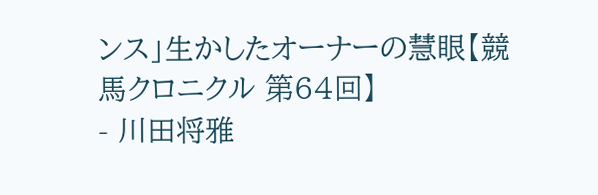ンス」生かしたオーナーの慧眼【競馬クロニクル 第64回】
- 川田将雅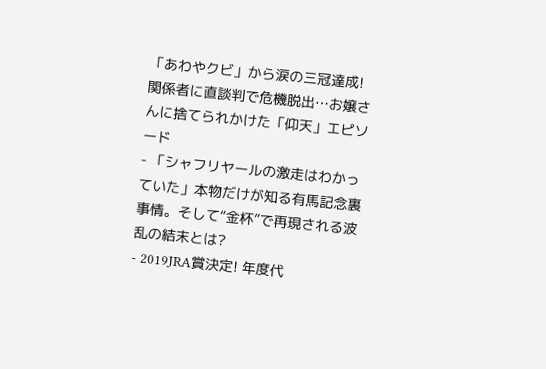「あわやクビ」から涙の三冠達成!関係者に直談判で危機脱出…お嬢さんに捨てられかけた「仰天」エピソード
- 「シャフリヤールの激走はわかっていた」本物だけが知る有馬記念裏事情。そして“金杯”で再現される波乱の結末とは?
- 2019JRA賞決定! 年度代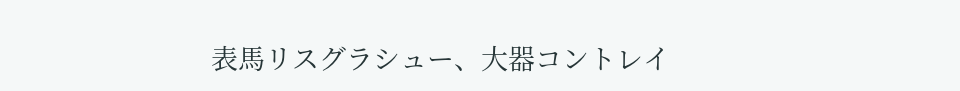表馬リスグラシュー、大器コントレイ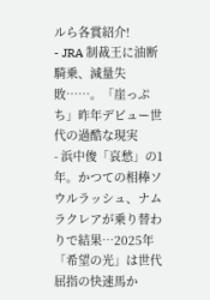ルら各賞紹介!
- JRA 制裁王に油断騎乗、減量失敗……。「崖っぷち」昨年デビュー世代の過酷な現実
- 浜中俊「哀愁」の1年。かつての相棒ソウルラッシュ、ナムラクレアが乗り替わりで結果…2025年「希望の光」は世代屈指の快速馬か